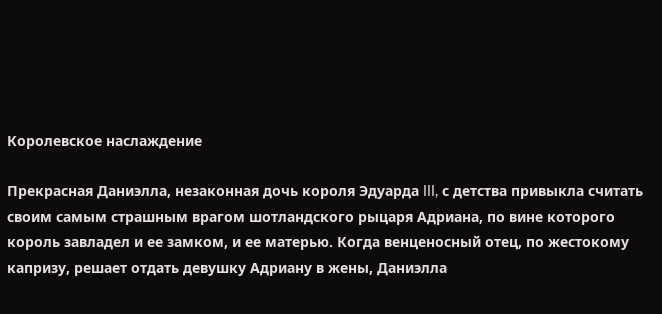Королевское наслаждение

Прекрасная Даниэлла, незаконная дочь короля Эдуарда III, с детства привыкла считать своим самым страшным врагом шотландского рыцаря Адриана, по вине которого король завладел и ее замком, и ее матерью. Когда венценосный отец, по жестокому капризу, решает отдать девушку Адриану в жены, Даниэлла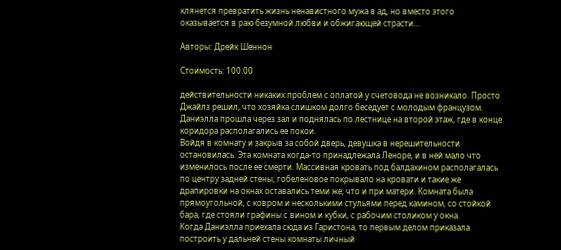клянется превратить жизнь ненавистного мужа в ад, но вместо этого оказывается в раю безумной любви и обжигающей страсти…

Авторы: Дрейк Шеннон

Стоимость: 100.00

действительности никаких проблем с оплатой у счетовода не возникало. Просто Джайлз решил, что хозяйка слишком долго беседует с молодым французом. Даниэлла прошла через зал и поднялась по лестнице на второй этаж, где в конце коридора располагались ее покои.
Войдя в комнату и закрыв за собой дверь, девушка в нерешительности остановилась. Эта комната когда-то принадлежала Леноре, и в ней мало что изменилось после ее смерти. Массивная кровать под балдахином располагалась по центру задней стены; гобеленовое покрывало на кровати и такие же драпировки на окнах оставались теми же, что и при матери. Комната была прямоугольной, с ковром и несколькими стульями перед камином, со стойкой бара, где стояли графины с вином и кубки, с рабочим столиком у окна.
Когда Даниэлла приехала сюда из Гаристона, то первым делом приказала построить у дальней стены комнаты личный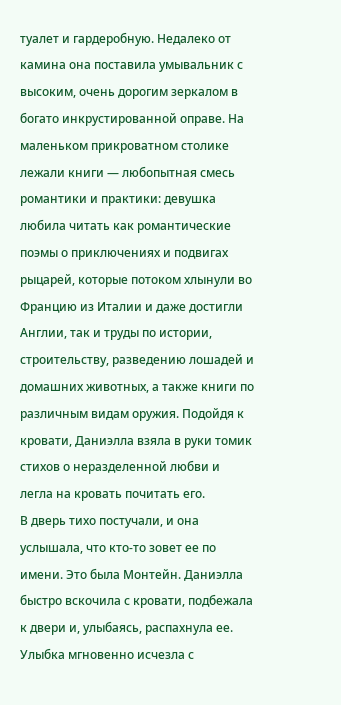туалет и гардеробную. Недалеко от камина она поставила умывальник с высоким, очень дорогим зеркалом в богато инкрустированной оправе. На маленьком прикроватном столике лежали книги — любопытная смесь романтики и практики: девушка любила читать как романтические поэмы о приключениях и подвигах рыцарей, которые потоком хлынули во Францию из Италии и даже достигли Англии, так и труды по истории, строительству, разведению лошадей и домашних животных, а также книги по различным видам оружия. Подойдя к кровати, Даниэлла взяла в руки томик стихов о неразделенной любви и легла на кровать почитать его.
В дверь тихо постучали, и она услышала, что кто-то зовет ее по имени. Это была Монтейн. Даниэлла быстро вскочила с кровати, подбежала к двери и, улыбаясь, распахнула ее. Улыбка мгновенно исчезла с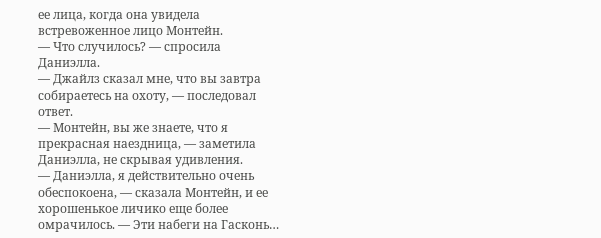ее лица, когда она увидела встревоженное лицо Монтейн.
— Что случилось? — спросила Даниэлла.
— Джайлз сказал мне, что вы завтра собираетесь на охоту, — последовал ответ.
— Монтейн, вы же знаете, что я прекрасная наездница, — заметила Даниэлла, не скрывая удивления.
― Даниэлла, я действительно очень обеспокоена, — сказала Монтейн, и ее хорошенькое личико еще более омрачилось. — Эти набеги на Гасконь…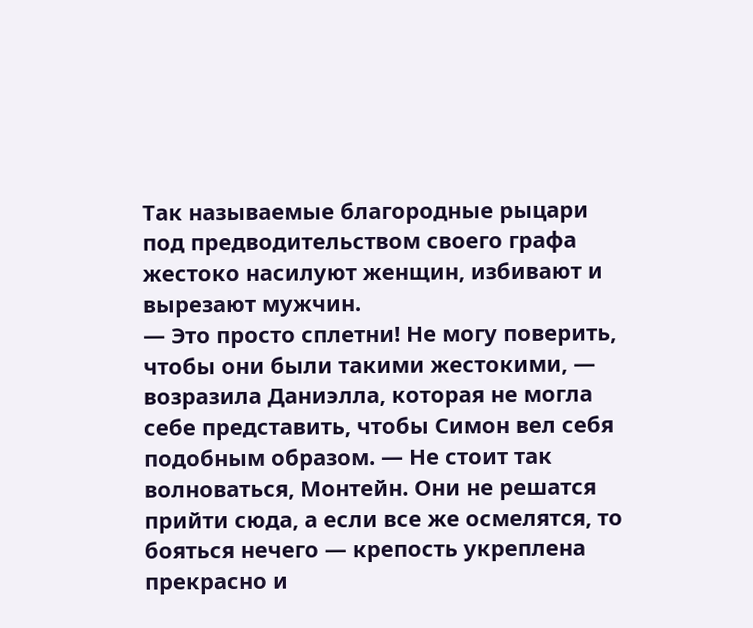Так называемые благородные рыцари под предводительством своего графа жестоко насилуют женщин, избивают и вырезают мужчин.
— Это просто сплетни! Не могу поверить, чтобы они были такими жестокими, — возразила Даниэлла, которая не могла себе представить, чтобы Симон вел себя подобным образом. — Не стоит так волноваться, Монтейн. Они не решатся прийти сюда, а если все же осмелятся, то бояться нечего — крепость укреплена прекрасно и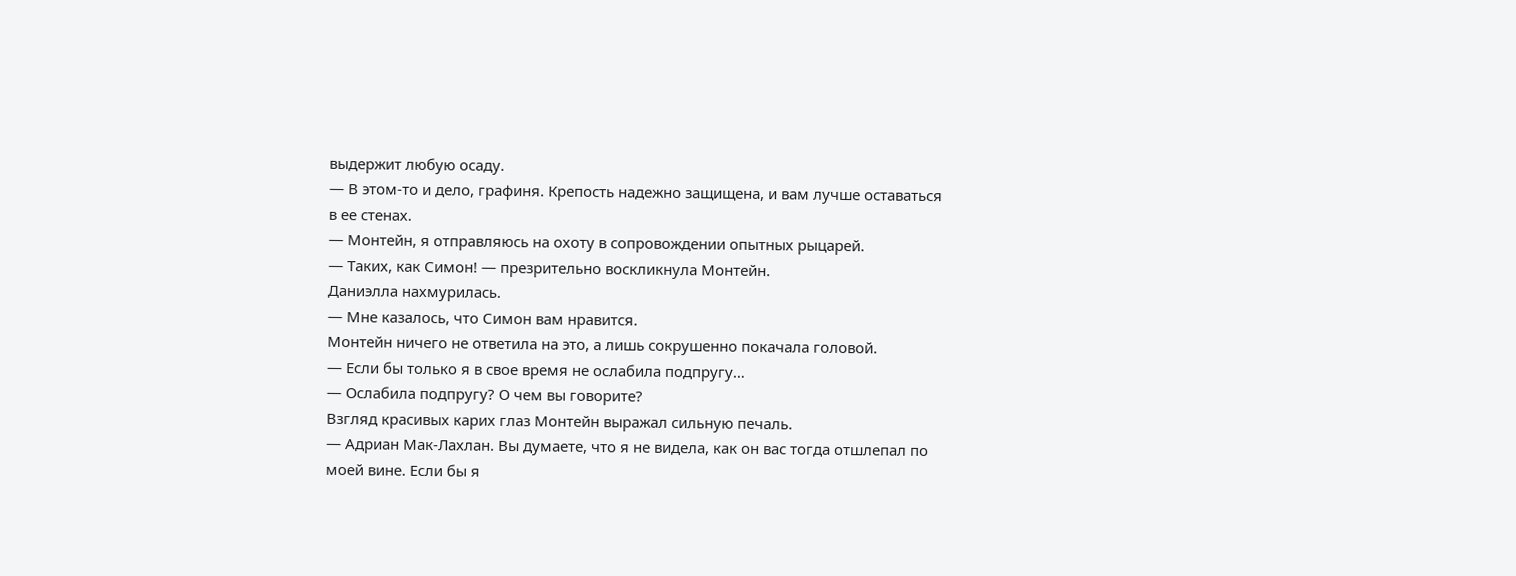выдержит любую осаду.
— В этом-то и дело, графиня. Крепость надежно защищена, и вам лучше оставаться в ее стенах.
— Монтейн, я отправляюсь на охоту в сопровождении опытных рыцарей.
— Таких, как Симон! — презрительно воскликнула Монтейн.
Даниэлла нахмурилась.
— Мне казалось, что Симон вам нравится.
Монтейн ничего не ответила на это, а лишь сокрушенно покачала головой.
— Если бы только я в свое время не ослабила подпругу…
— Ослабила подпругу? О чем вы говорите?
Взгляд красивых карих глаз Монтейн выражал сильную печаль.
— Адриан Мак-Лахлан. Вы думаете, что я не видела, как он вас тогда отшлепал по моей вине. Если бы я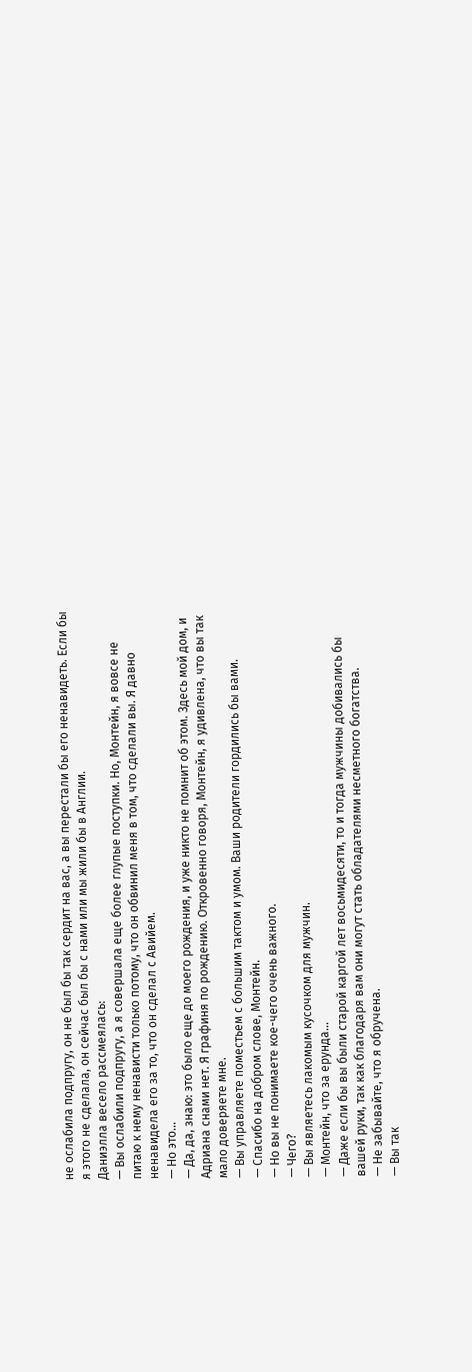не ослабила подпругу, он не был бы так сердит на вас, а вы перестали бы его ненавидеть. Если бы я этого не сделала, он сейчас был бы с нами или мы жили бы в Англии.
Даниэлла весело рассмеялась:
— Вы ослабили подпругу, а я совершала еще более глупые поступки. Но, Монтейн, я вовсе не питаю к нему ненависти только потому, что он обвинил меня в том, что сделали вы. Я давно ненавидела его за то, что он сделал с Авийем.
— Но это…
— Да, да, знаю: это было еще до моего рождения, и уже никто не помнит об этом. Здесь мой дом, и Адриана снами нет. Я графиня по рождению. Откровенно говоря, Монтейн, я удивлена, что вы так мало доверяете мне.
— Вы управляете поместьем с большим тактом и умом. Ваши родители гордились бы вами.
— Спасибо на добром слове, Монтейн.
— Но вы не понимаете кое-чего очень важного.
— Чего?
— Вы являетесь лакомым кусочком для мужчин.
— Монтейн, что за ерунда…
— Даже если бы вы были старой каргой лет восьмидесяти, то и тогда мужчины добивались бы вашей руки, так как благодаря вам они могут стать обладателями несметного богатства.
— Не забывайте, что я обручена.
— Вы так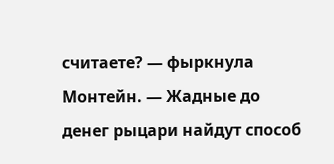считаете? — фыркнула Монтейн. — Жадные до денег рыцари найдут способ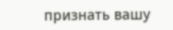признать вашу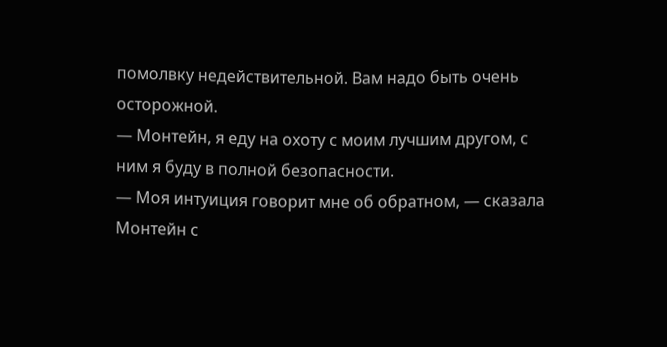помолвку недействительной. Вам надо быть очень осторожной.
— Монтейн, я еду на охоту с моим лучшим другом, с ним я буду в полной безопасности.
— Моя интуиция говорит мне об обратном, — сказала Монтейн с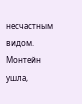несчастным видом.
Монтейн ушла,